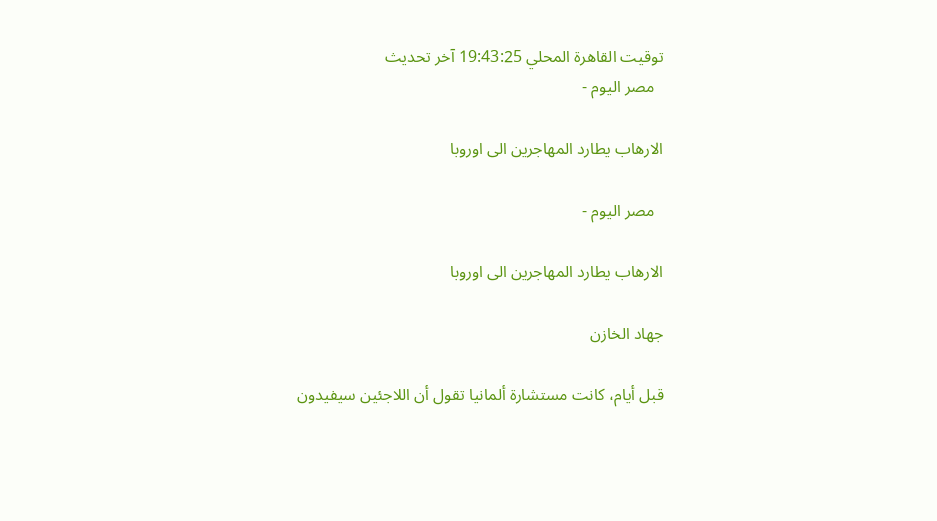توقيت القاهرة المحلي 19:43:25 آخر تحديث
  مصر اليوم -

الارهاب يطارد المهاجرين الى اوروبا

  مصر اليوم -

الارهاب يطارد المهاجرين الى اوروبا

جهاد الخازن

قبل أيام، كانت مستشارة ألمانيا تقول أن اللاجئين سيفيدون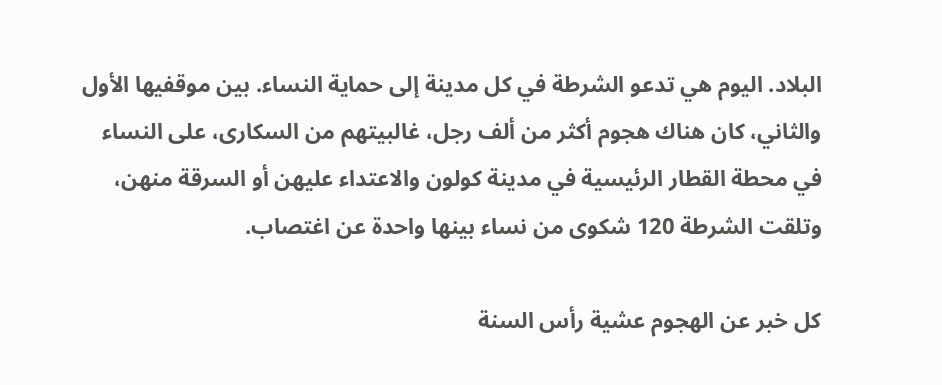البلاد. اليوم هي تدعو الشرطة في كل مدينة إلى حماية النساء. بين موقفيها الأول والثاني، كان هناك هجوم أكثر من ألف رجل، غالبيتهم من السكارى، على النساء في محطة القطار الرئيسية في مدينة كولون والاعتداء عليهن أو السرقة منهن، وتلقت الشرطة 120 شكوى من نساء بينها واحدة عن اغتصاب.

كل خبر عن الهجوم عشية رأس السنة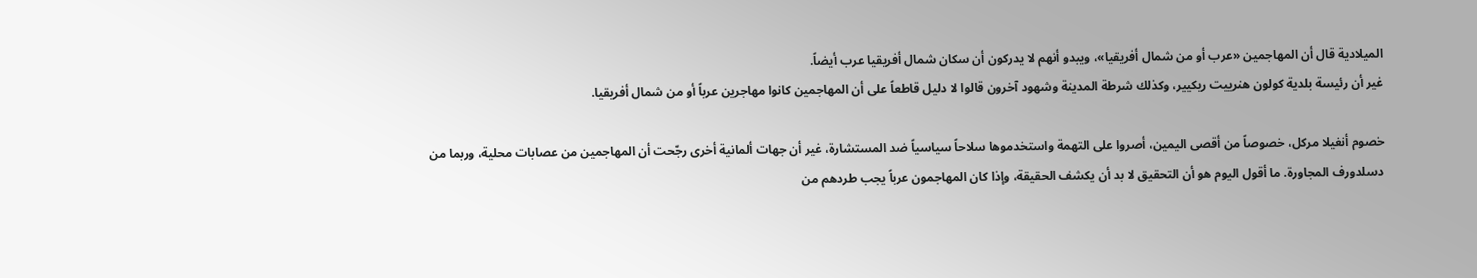الميلادية قال أن المهاجمين «عرب أو من شمال أفريقيا»، ويبدو أنهم لا يدركون أن سكان شمال أفريقيا عرب أيضاً.
غير أن رئيسة بلدية كولون هنرييت ريكيير، وكذلك شرطة المدينة وشهود آخرون قالوا لا دليل قاطعاً على أن المهاجمين كانوا مهاجرين عرباً أو من شمال أفريقيا.

خصوم أنغيلا مركل، خصوصاً من أقصى اليمين، أصروا على التهمة واستخدموها سلاحاً سياسياً ضد المستشارة، غير أن جهات ألمانية أخرى رجّحت أن المهاجمين من عصابات محلية، وربما من دسلدورف المجاورة. ما أقول اليوم هو أن التحقيق لا بد أن يكشف الحقيقة، وإذا كان المهاجمون عرباً يجب طردهم من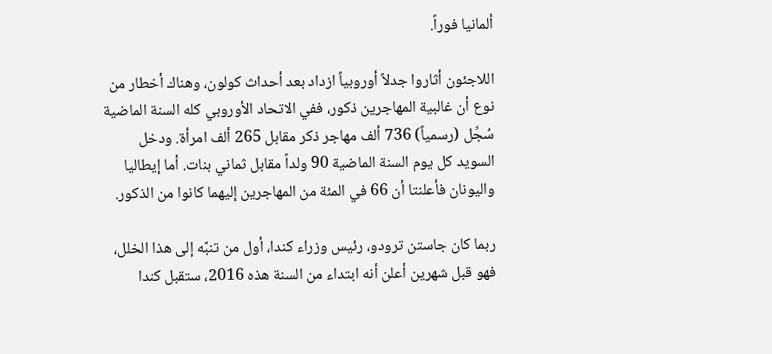ألمانيا فوراً.

اللاجئون أثاروا جدلاً أوروبياً ازداد بعد أحداث كولون، وهناك أخطار من نوع أن غالبية المهاجرين ذكور، ففي الاتحاد الأوروبي كله السنة الماضية سُجِّل (رسمياً) 736 ألف مهاجر ذكر مقابل 265 ألف امرأة. ودخل السويد كل يوم السنة الماضية 90 ولداً مقابل ثماني بنات. أما إيطاليا واليونان فأعلنتا أن 66 في المئة من المهاجرين إليهما كانوا من الذكور.

ربما كان جاستن ترودو، رئيس وزراء كندا، أول من تنبَّه إلى هذا الخلل، فهو قبل شهرين أعلن أنه ابتداء من السنة هذه 2016، ستقبل كندا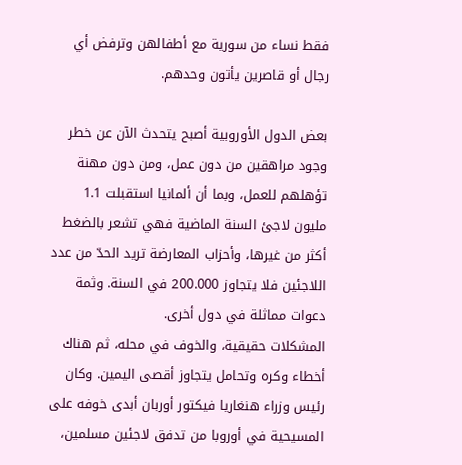فقط نساء من سورية مع أطفالهن وترفض أي رجال أو قاصرين يأتون وحدهم.

بعض الدول الأوروبية أصبح يتحدث الآن عن خطر وجود مراهقين من دون عمل، ومن دون مهنة تؤهلهم للعمل، وبما أن ألمانيا استقبلت 1.1 مليون لاجئ السنة الماضية فهي تشعر بالضغط أكثر من غيرها، وأحزاب المعارضة تريد الحدّ من عدد اللاجئين فلا يتجاوز 200.000 في السنة. وثمة دعوات مماثلة في دول أخرى.
المشكلات حقيقية، والخوف في محله، ثم هناك أخطاء وكره وتحامل يتجاوز أقصى اليمين. وكان رئيس وزراء هنغاريا فيكتور أوربان أبدى خوفه على المسيحية في أوروبا من تدفق لاجئين مسلمين،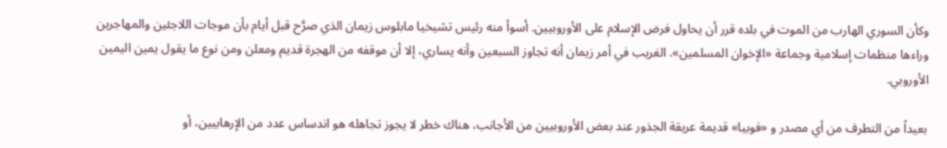وكأن السوري الهارب من الموت في بلده قرر أن يحاول فرض الإسلام على الأوروبيين. أسوأ منه رئيس تشيخيا مابلوس زيمان الذي صرَّح قبل أيام بأن موجات اللاجئين والمهاجرين وراءها منظمات إسلامية وجماعة «الإخوان المسلمين». الغريب في أمر زيمان أنه تجاوز السبعين وأنه يساري، إلا أن موقفه من الهجرة قديم ومعلن ومن نوع ما يقول يمين اليمين الأوروبي.

بعيداً من التطرف من أي مصدر و «فوبيا» قديمة عريقة الجذور عند بعض الأوروبيين من الأجانب، هناك خطر لا يجوز تجاهله هو اندساس عدد من الإرهابيين، أو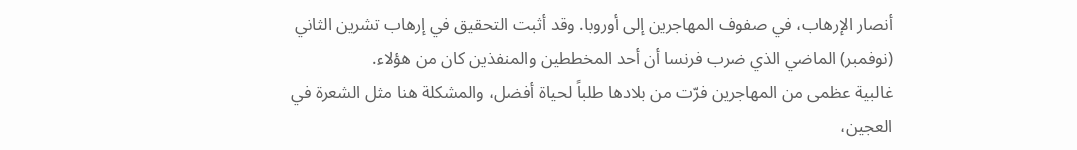أنصار الإرهاب، في صفوف المهاجرين إلى أوروبا. وقد أثبت التحقيق في إرهاب تشرين الثاني (نوفمبر) الماضي الذي ضرب فرنسا أن أحد المخططين والمنفذين كان من هؤلاء.
غالبية عظمى من المهاجرين فرّت من بلادها طلباً لحياة أفضل، والمشكلة هنا مثل الشعرة في العجين،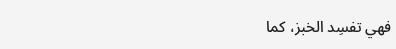فهي تفسِد الخبز، كما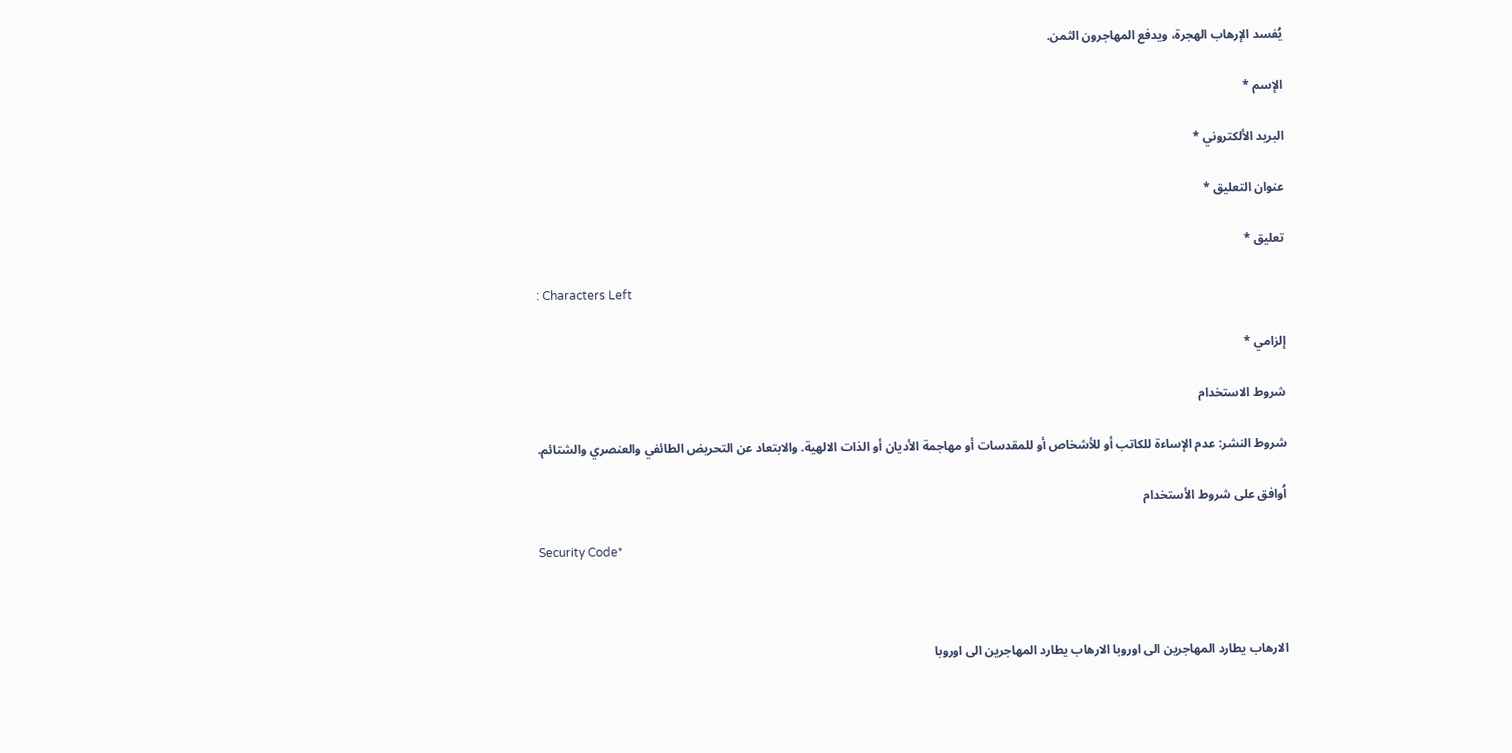يُفسد الإرهاب الهجرة، ويدفع المهاجرون الثمن.

الإسم *

البريد الألكتروني *

عنوان التعليق *

تعليق *

: Characters Left

إلزامي *

شروط الاستخدام

شروط النشر: عدم الإساءة للكاتب أو للأشخاص أو للمقدسات أو مهاجمة الأديان أو الذات الالهية. والابتعاد عن التحريض الطائفي والعنصري والشتائم.

اُوافق على شروط الأستخدام

Security Code*



الارهاب يطارد المهاجرين الى اوروبا الارهاب يطارد المهاجرين الى اوروبا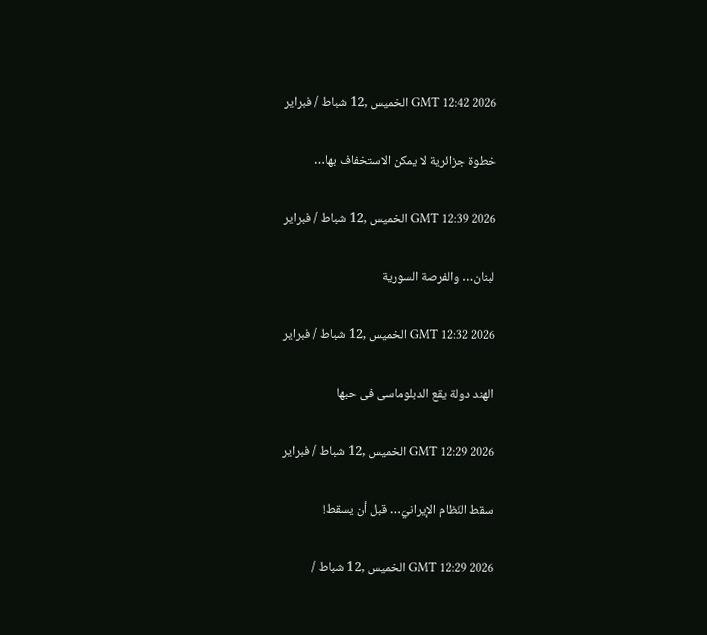GMT 12:42 2026 الخميس ,12 شباط / فبراير

خطوة جزائرية لا يمكن الاستخفاف بها…

GMT 12:39 2026 الخميس ,12 شباط / فبراير

لبنان… والفرصة السورية

GMT 12:32 2026 الخميس ,12 شباط / فبراير

الهند دولة يقع الدبلوماسى فى حبها

GMT 12:29 2026 الخميس ,12 شباط / فبراير

سقط النّظام الإيرانيّ… قبل أن يسقط!

GMT 12:29 2026 الخميس ,12 شباط /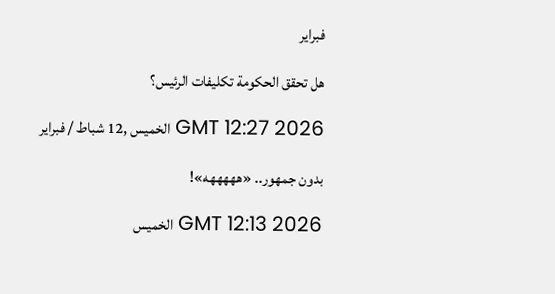فبراير

هل تحقق الحكومة تكليفات الرئيس؟

GMT 12:27 2026 الخميس ,12 شباط / فبراير

بدون جمهور.. «هههههه»!

GMT 12:13 2026 الخميس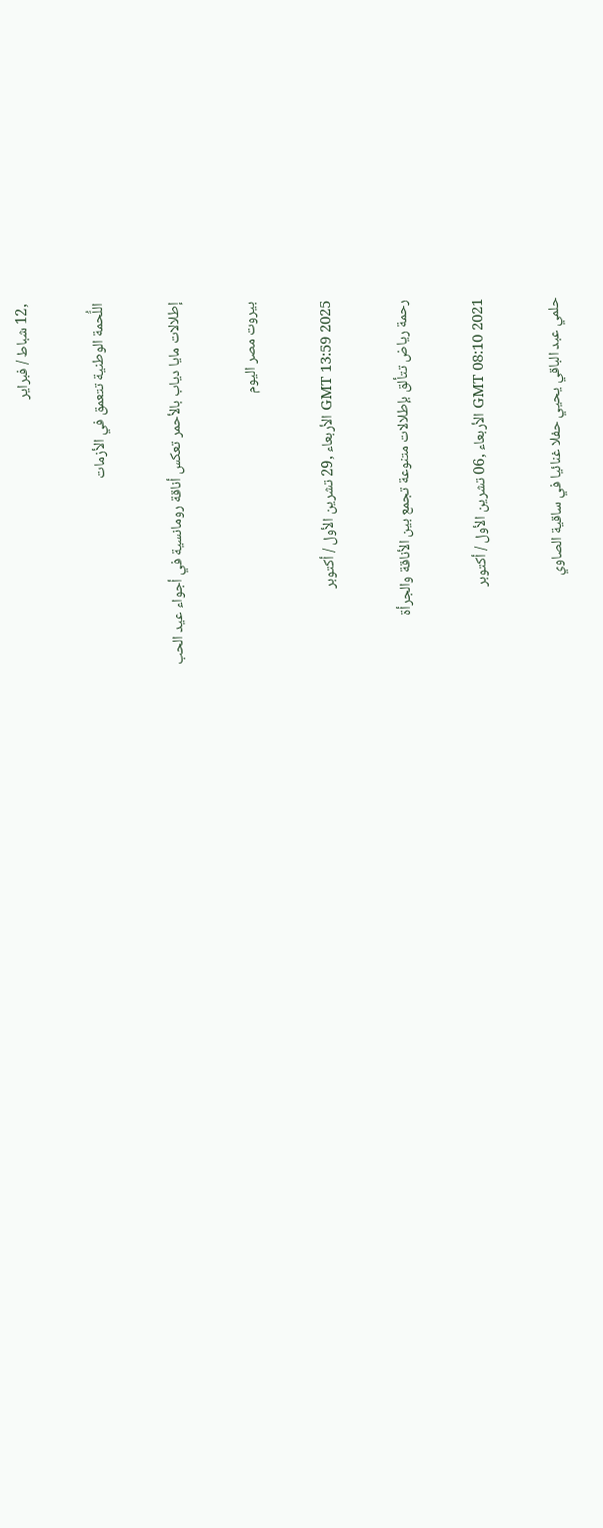,12 شباط / فبراير

اللُّحمة الوطنية تتعمق في الأزمات

إطلالات مايا دياب بالأحمر تعكس أناقة رومانسية في أجواء عيد الحب

بيروت مصر اليوم

GMT 13:59 2025 الأربعاء ,29 تشرين الأول / أكتوبر

رحمة رياض تتألق بإطلالات متنوعة تجمع بين الأناقة والجرأة

GMT 08:10 2021 الأربعاء ,06 تشرين الأول / أكتوبر

حلمي عبد الباقي يحيي حفلا غنائيا في ساقية الصاوي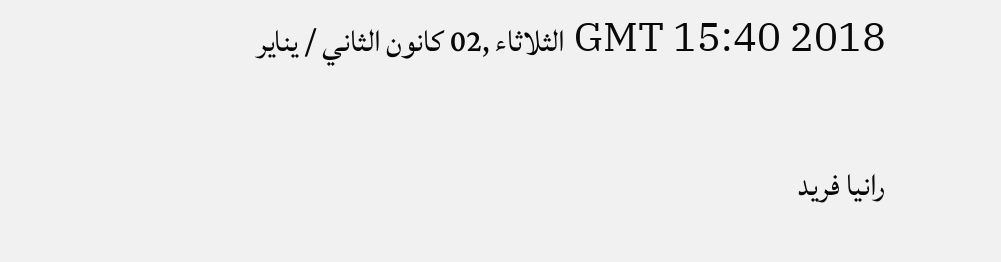GMT 15:40 2018 الثلاثاء ,02 كانون الثاني / يناير

رانيا فريد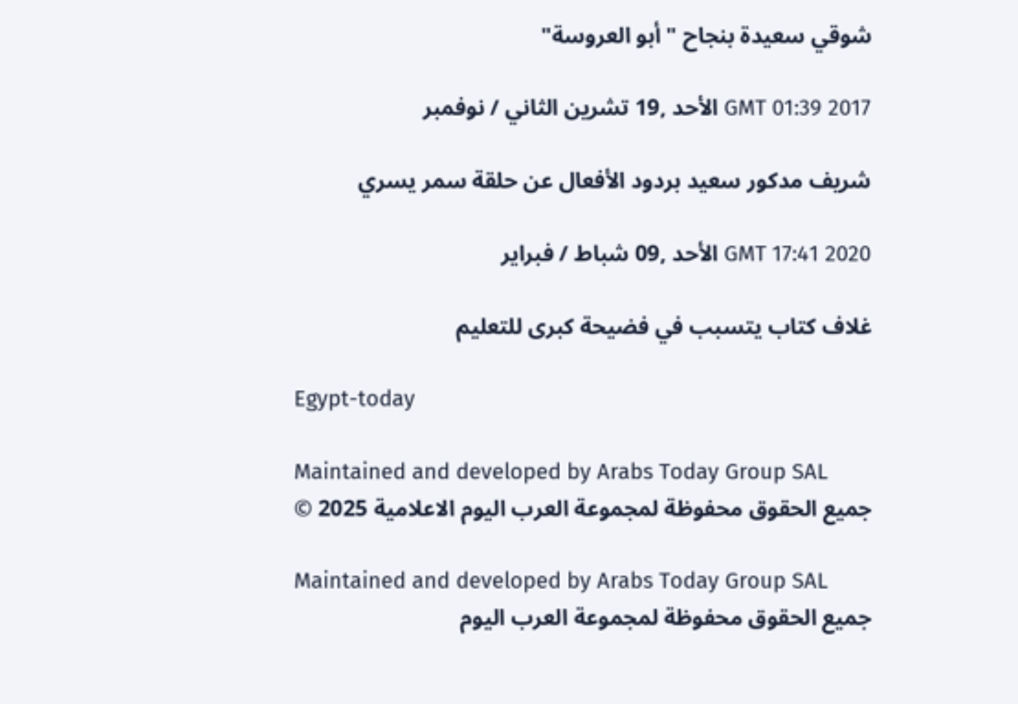شوقي سعيدة بنجاح "أبو العروسة"

GMT 01:39 2017 الأحد ,19 تشرين الثاني / نوفمبر

شريف مدكور سعيد بردود الأفعال عن حلقة سمر يسري

GMT 17:41 2020 الأحد ,09 شباط / فبراير

غلاف كتاب يتسبب في فضيحة كبرى للتعليم

Egypt-today

Maintained and developed by Arabs Today Group SAL
جميع الحقوق محفوظة لمجموعة العرب اليوم الاعلامية 2025 ©

Maintained and developed by Arabs Today Group SAL
جميع الحقوق محفوظة لمجموعة العرب اليوم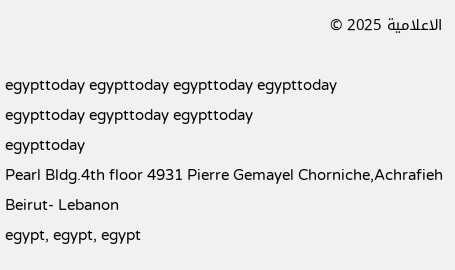الاعلامية 2025 ©

egypttoday egypttoday egypttoday egypttoday
egypttoday egypttoday egypttoday
egypttoday
Pearl Bldg.4th floor 4931 Pierre Gemayel Chorniche,Achrafieh Beirut- Lebanon
egypt, egypt, egypt